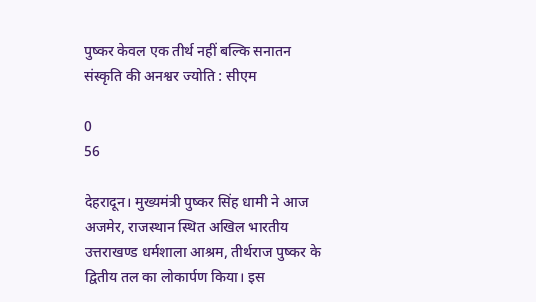पुष्कर केवल एक तीर्थ नहीं बल्कि सनातन संस्कृति की अनश्वर ज्योति : सीएम

0
56

देहरादून। मुख्यमंत्री पुष्कर सिंह धामी ने आज अजमेर, राजस्थान स्थित अखिल भारतीय उत्तराखण्ड धर्मशाला आश्रम, तीर्थराज पुष्कर के द्वितीय तल का लोकार्पण किया। इस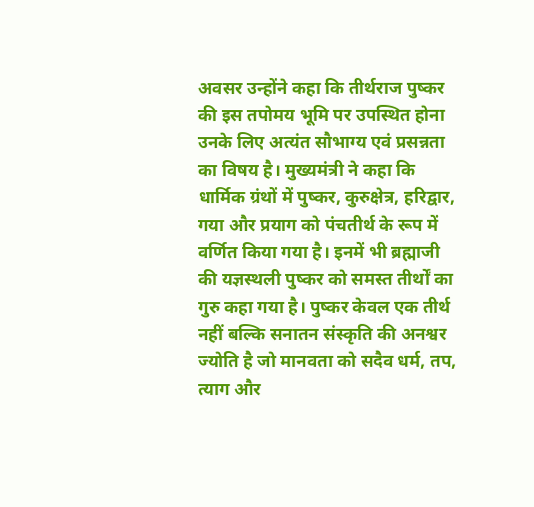अवसर उन्होंने कहा कि तीर्थराज पुष्कर की इस तपोमय भूमि पर उपस्थित होना उनके लिए अत्यंत सौभाग्य एवं प्रसन्नता का विषय है। मुख्यमंत्री ने कहा कि धार्मिक ग्रंथों में पुष्कर, कुरुक्षेत्र, हरिद्वार, गया और प्रयाग को पंचतीर्थ के रूप में वर्णित किया गया है। इनमें भी ब्रह्माजी की यज्ञस्थली पुष्कर को समस्त तीर्थों का गुरु कहा गया है। पुष्कर केवल एक तीर्थ नहीं बल्कि सनातन संस्कृति की अनश्वर ज्योति है जो मानवता को सदैव धर्म, तप, त्याग और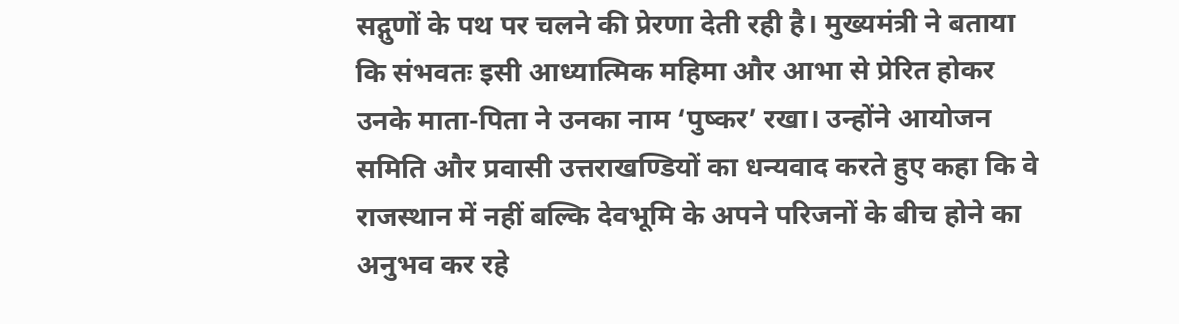सद्गुणों के पथ पर चलने की प्रेरणा देती रही है। मुख्यमंत्री ने बताया कि संभवतः इसी आध्यात्मिक महिमा और आभा से प्रेरित होकर उनके माता-पिता ने उनका नाम ‘पुष्कर’ रखा। उन्होंने आयोजन समिति और प्रवासी उत्तराखण्डियों का धन्यवाद करते हुए कहा कि वे राजस्थान में नहीं बल्कि देवभूमि के अपने परिजनों के बीच होने का अनुभव कर रहे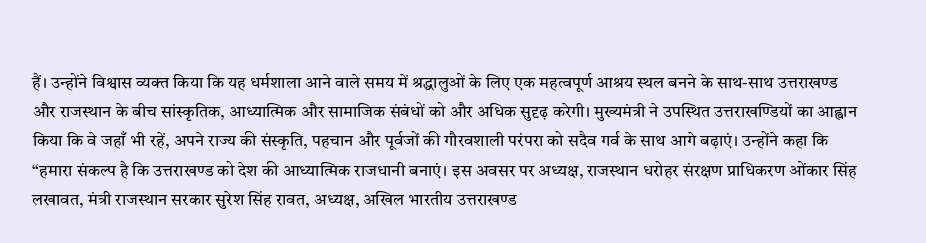हैं। उन्होंने विश्वास व्यक्त किया कि यह धर्मशाला आने वाले समय में श्रद्धालुओं के लिए एक महत्वपूर्ण आश्रय स्थल बनने के साथ-साथ उत्तराखण्ड और राजस्थान के बीच सांस्कृतिक, आध्यात्मिक और सामाजिक संबंधों को और अधिक सुदृढ़ करेगी। मुख्यमंत्री ने उपस्थित उत्तराखण्डियों का आह्वान किया कि वे जहाँ भी रहें, अपने राज्य की संस्कृति, पहचान और पूर्वजों की गौरवशाली परंपरा को सदैव गर्व के साथ आगे बढ़ाएं। उन्होंने कहा कि “हमारा संकल्प है कि उत्तराखण्ड को देश की आध्यात्मिक राजधानी बनाएं। इस अवसर पर अध्यक्ष, राजस्थान धरोहर संरक्षण प्राधिकरण ओंकार सिंह लखावत, मंत्री राजस्थान सरकार सुरेश सिंह रावत, अध्यक्ष, अखिल भारतीय उत्तराखण्ड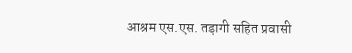आश्रम एस.एस. तड़ागी सहित प्रवासी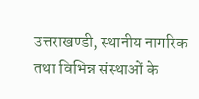उत्तराखण्डी, स्थानीय नागरिक तथा विभिन्न संस्थाओं के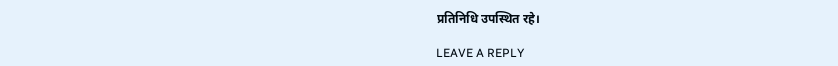प्रतिनिधि उपस्थित रहे।

LEAVE A REPLY